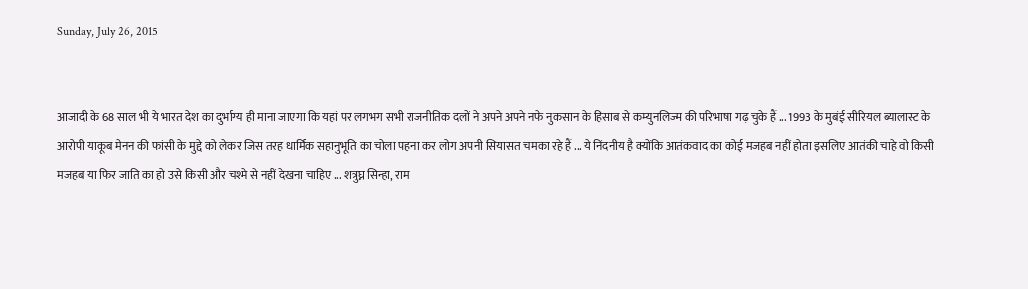Sunday, July 26, 2015


आजादी के 68 साल भी ये भारत देश का दुर्भाग्य ही माना जाएगा कि यहां पर लगभग सभी राजनीतिक दलों ने अपने अपने नफे नुकसान के हिसाब से कम्युनलिज्म की परिभाषा गढ़ चुके हैं ... 1993 के मुबंई सीरियल ब्यालास्ट के आरोपी याकूब मेनन की फांसी के मुद्दे को लेकर जिस तरह धार्मिक सहानुभूति का चोला पहना कर लोग अपनी सियासत चमका रहे हैं ... ये निंदनीय है क्योंकि आतंकवाद का कोई मजहब नहीं होता इसलिए आतंकी चाहे वो किसी मजहब या फिर जाति का हो उसे किसी और चश्मे से नहीं देखना चाहिए ... शत्रुघ्न सिन्हा, राम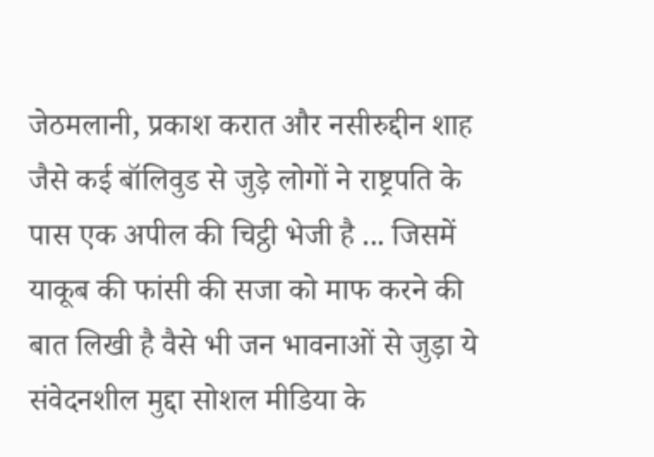जेठमलानी, प्रकाश करात और नसीरुद्दीन शाह जैसे कई बॉलिवुड से जुड़े लोगों ने राष्ट्रपति के पास एक अपील की चिट्ठी भेजी है ... जिसमें याकूब की फांसी की सजा को माफ करने की बात लिखी है वैसे भी जन भावनाओं से जुड़ा ये संवेदनशील मुद्दा सोशल मीडिया के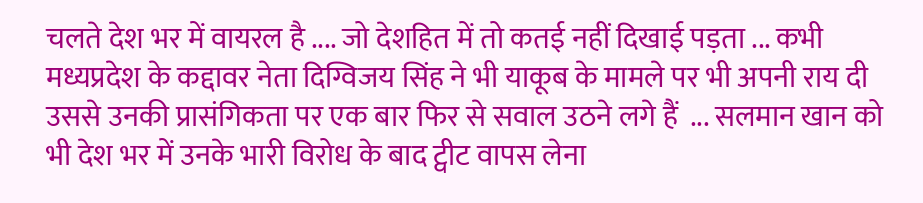चलते देश भर में वायरल है .... जो देशहित में तो कतई नहीं दिखाई पड़ता ... कभी मध्यप्रदेश के कद्दावर नेता दिग्विजय सिंह ने भी याकूब के मामले पर भी अपनी राय दी उससे उनकी प्रासंगिकता पर एक बार फिर से सवाल उठने लगे हैं  ... सलमान खान को भी देश भर में उनके भारी विरोध के बाद ट्वीट वापस लेना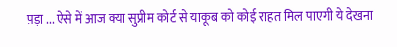प़ड़ा ... ऐसे में आज क्या सुप्रीम कोर्ट से याकूब को कोई राहत मिल पाएगी ये देखना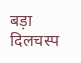बड़ा दिलचस्प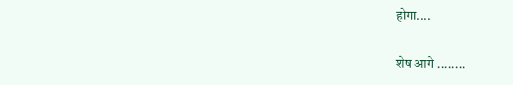होगा....

शेष आगे ........